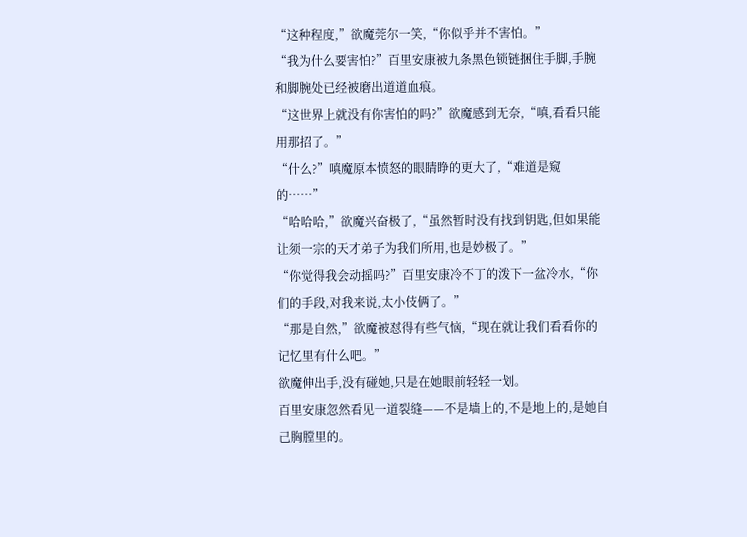“这种程度,”欲魔莞尔一笑,“你似乎并不害怕。”
“我为什么要害怕?”百里安康被九条黑色锁链捆住手脚,手腕和脚腕处已经被磨出道道血痕。
“这世界上就没有你害怕的吗?”欲魔感到无奈,“嗔,看看只能用那招了。”
“什么?”嗔魔原本愤怒的眼睛睁的更大了,“难道是窥的……”
“哈哈哈,”欲魔兴奋极了,“虽然暂时没有找到钥匙,但如果能让须一宗的天才弟子为我们所用,也是妙极了。”
“你觉得我会动摇吗?”百里安康冷不丁的泼下一盆冷水,“你们的手段,对我来说,太小伎俩了。”
“那是自然,”欲魔被怼得有些气恼,“现在就让我们看看你的记忆里有什么吧。”
欲魔伸出手,没有碰她,只是在她眼前轻轻一划。
百里安康忽然看见一道裂缝——不是墙上的,不是地上的,是她自己胸膛里的。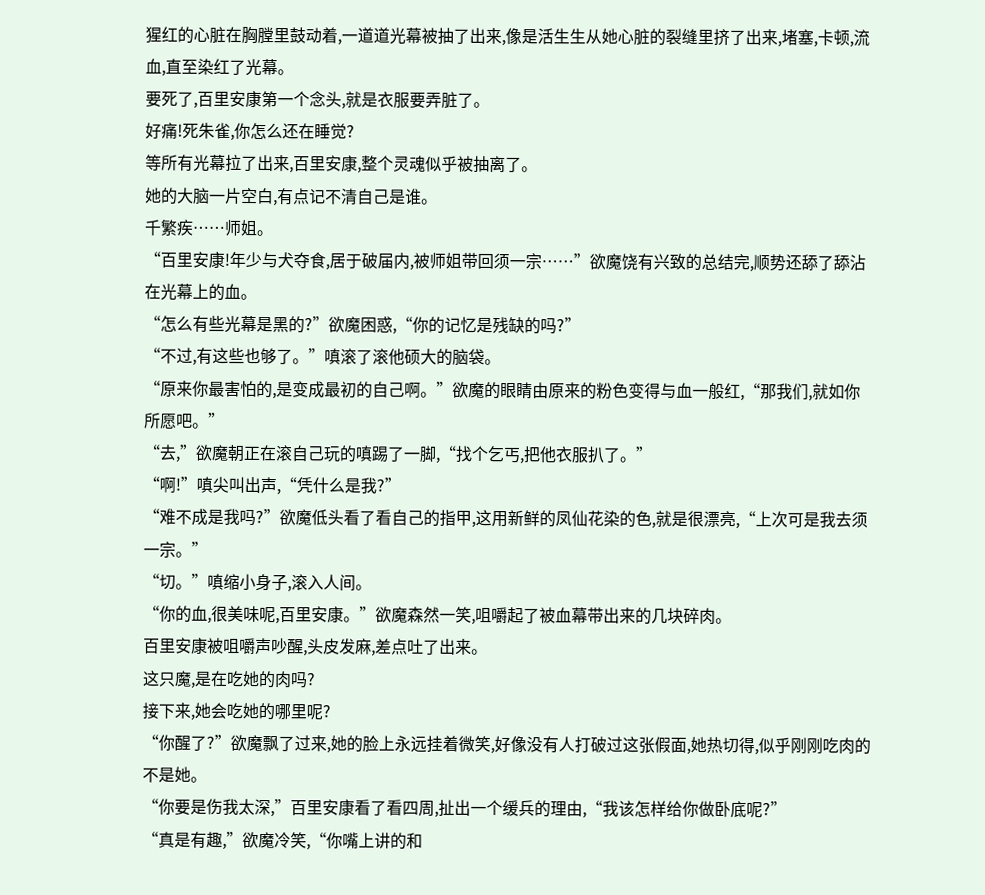猩红的心脏在胸膛里鼓动着,一道道光幕被抽了出来,像是活生生从她心脏的裂缝里挤了出来,堵塞,卡顿,流血,直至染红了光幕。
要死了,百里安康第一个念头,就是衣服要弄脏了。
好痛!死朱雀,你怎么还在睡觉?
等所有光幕拉了出来,百里安康,整个灵魂似乎被抽离了。
她的大脑一片空白,有点记不清自己是谁。
千繁疾……师姐。
“百里安康!年少与犬夺食,居于破届内,被师姐带回须一宗……”欲魔饶有兴致的总结完,顺势还舔了舔沾在光幕上的血。
“怎么有些光幕是黑的?”欲魔困惑,“你的记忆是残缺的吗?”
“不过,有这些也够了。”嗔滚了滚他硕大的脑袋。
“原来你最害怕的,是变成最初的自己啊。”欲魔的眼睛由原来的粉色变得与血一般红,“那我们,就如你所愿吧。”
“去,”欲魔朝正在滚自己玩的嗔踢了一脚,“找个乞丐,把他衣服扒了。”
“啊!”嗔尖叫出声,“凭什么是我?”
“难不成是我吗?”欲魔低头看了看自己的指甲,这用新鲜的凤仙花染的色,就是很漂亮,“上次可是我去须一宗。”
“切。”嗔缩小身子,滚入人间。
“你的血,很美味呢,百里安康。”欲魔森然一笑,咀嚼起了被血幕带出来的几块碎肉。
百里安康被咀嚼声吵醒,头皮发麻,差点吐了出来。
这只魔,是在吃她的肉吗?
接下来,她会吃她的哪里呢?
“你醒了?”欲魔飘了过来,她的脸上永远挂着微笑,好像没有人打破过这张假面,她热切得,似乎刚刚吃肉的不是她。
“你要是伤我太深,”百里安康看了看四周,扯出一个缓兵的理由,“我该怎样给你做卧底呢?”
“真是有趣,”欲魔冷笑,“你嘴上讲的和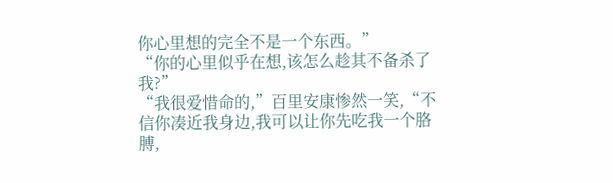你心里想的完全不是一个东西。”
“你的心里似乎在想,该怎么趁其不备杀了我?”
“我很爱惜命的,”百里安康惨然一笑,“不信你凑近我身边,我可以让你先吃我一个胳膊,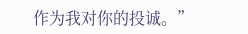作为我对你的投诚。”